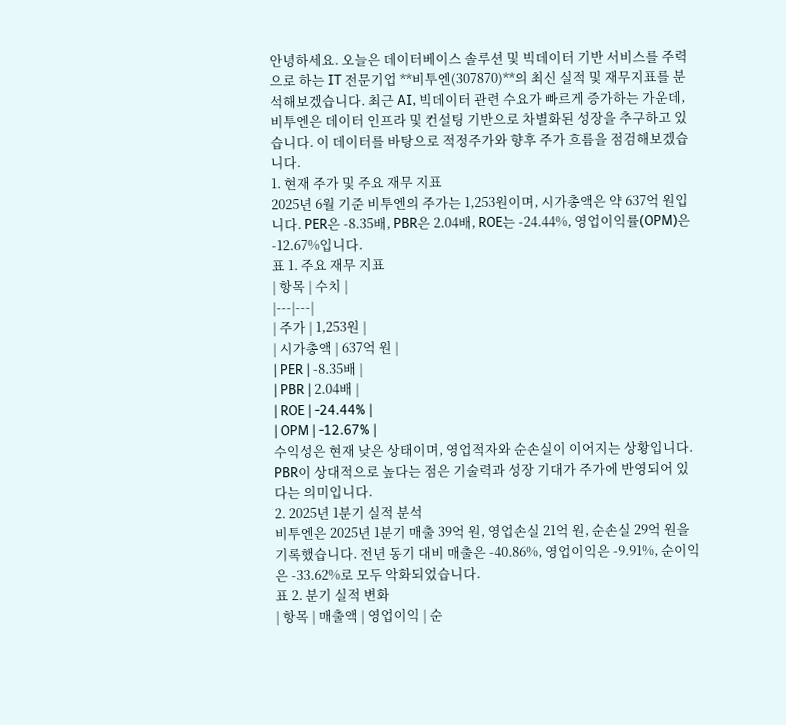안녕하세요. 오늘은 데이터베이스 솔루션 및 빅데이터 기반 서비스를 주력으로 하는 IT 전문기업 **비투엔(307870)**의 최신 실적 및 재무지표를 분석해보겠습니다. 최근 AI, 빅데이터 관련 수요가 빠르게 증가하는 가운데, 비투엔은 데이터 인프라 및 컨설팅 기반으로 차별화된 성장을 추구하고 있습니다. 이 데이터를 바탕으로 적정주가와 향후 주가 흐름을 점검해보겠습니다.
1. 현재 주가 및 주요 재무 지표
2025년 6월 기준 비투엔의 주가는 1,253원이며, 시가총액은 약 637억 원입니다. PER은 -8.35배, PBR은 2.04배, ROE는 -24.44%, 영업이익률(OPM)은 -12.67%입니다.
표 1. 주요 재무 지표
| 항목 | 수치 |
|---|---|
| 주가 | 1,253원 |
| 시가총액 | 637억 원 |
| PER | -8.35배 |
| PBR | 2.04배 |
| ROE | -24.44% |
| OPM | -12.67% |
수익성은 현재 낮은 상태이며, 영업적자와 순손실이 이어지는 상황입니다. PBR이 상대적으로 높다는 점은 기술력과 성장 기대가 주가에 반영되어 있다는 의미입니다.
2. 2025년 1분기 실적 분석
비투엔은 2025년 1분기 매출 39억 원, 영업손실 21억 원, 순손실 29억 원을 기록했습니다. 전년 동기 대비 매출은 -40.86%, 영업이익은 -9.91%, 순이익은 -33.62%로 모두 악화되었습니다.
표 2. 분기 실적 변화
| 항목 | 매출액 | 영업이익 | 순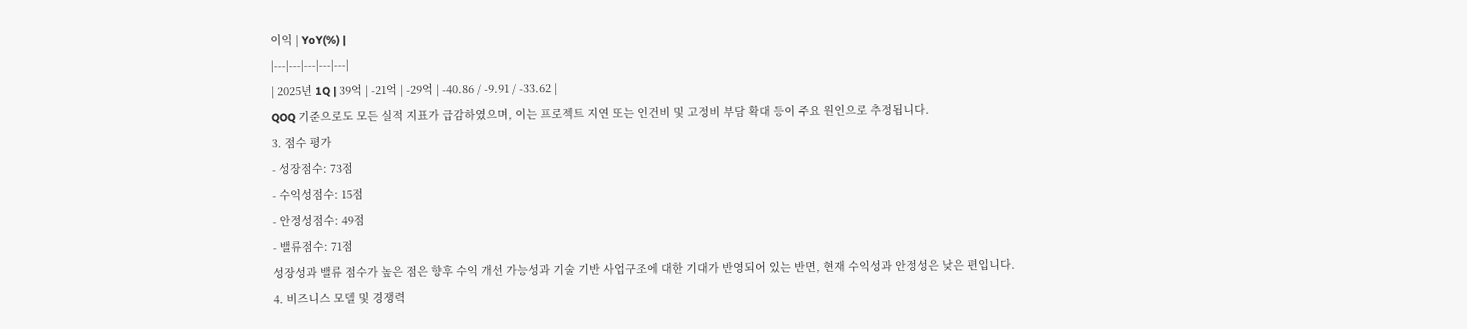이익 | YoY(%) |
|---|---|---|---|---|
| 2025년 1Q | 39억 | -21억 | -29억 | -40.86 / -9.91 / -33.62 |
QOQ 기준으로도 모든 실적 지표가 급감하였으며, 이는 프로젝트 지연 또는 인건비 및 고정비 부담 확대 등이 주요 원인으로 추정됩니다.
3. 점수 평가
- 성장점수: 73점
- 수익성점수: 15점
- 안정성점수: 49점
- 밸류점수: 71점
성장성과 밸류 점수가 높은 점은 향후 수익 개선 가능성과 기술 기반 사업구조에 대한 기대가 반영되어 있는 반면, 현재 수익성과 안정성은 낮은 편입니다.
4. 비즈니스 모델 및 경쟁력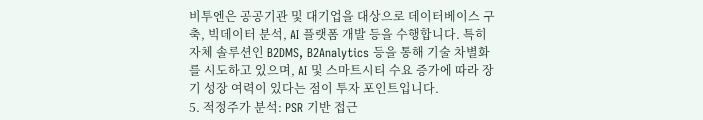비투엔은 공공기관 및 대기업을 대상으로 데이터베이스 구축, 빅데이터 분석, AI 플랫폼 개발 등을 수행합니다. 특히 자체 솔루션인 B2DMS, B2Analytics 등을 통해 기술 차별화를 시도하고 있으며, AI 및 스마트시티 수요 증가에 따라 장기 성장 여력이 있다는 점이 투자 포인트입니다.
5. 적정주가 분석: PSR 기반 접근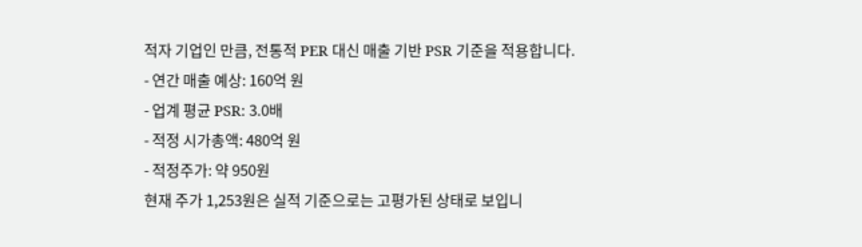적자 기업인 만큼, 전통적 PER 대신 매출 기반 PSR 기준을 적용합니다.
- 연간 매출 예상: 160억 원
- 업계 평균 PSR: 3.0배
- 적정 시가총액: 480억 원
- 적정주가: 약 950원
현재 주가 1,253원은 실적 기준으로는 고평가된 상태로 보입니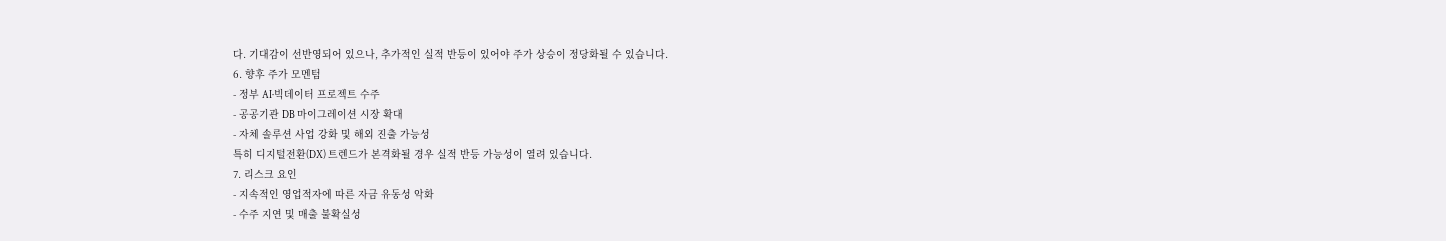다. 기대감이 선반영되어 있으나, 추가적인 실적 반등이 있어야 주가 상승이 정당화될 수 있습니다.
6. 향후 주가 모멘텀
- 정부 AI·빅데이터 프로젝트 수주
- 공공기관 DB 마이그레이션 시장 확대
- 자체 솔루션 사업 강화 및 해외 진출 가능성
특히 디지털전환(DX) 트렌드가 본격화될 경우 실적 반등 가능성이 열려 있습니다.
7. 리스크 요인
- 지속적인 영업적자에 따른 자금 유동성 악화
- 수주 지연 및 매출 불확실성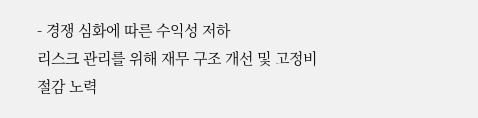- 경쟁 심화에 따른 수익성 저하
리스크 관리를 위해 재무 구조 개선 및 고정비 절감 노력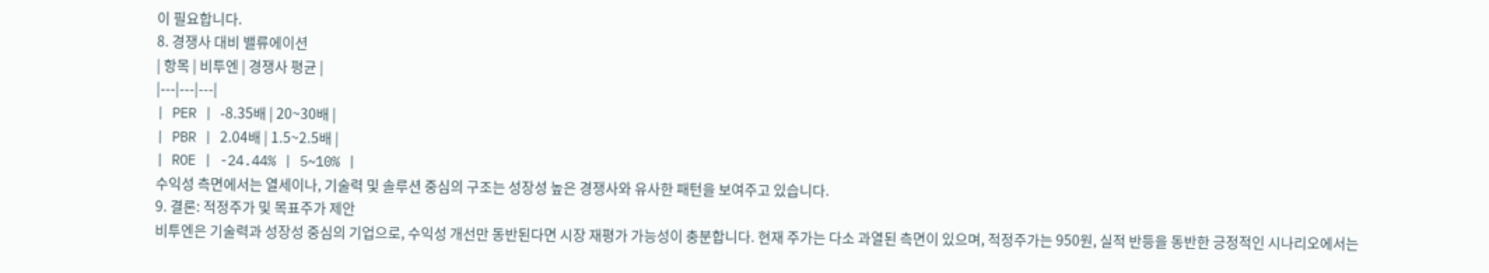이 필요합니다.
8. 경쟁사 대비 밸류에이션
| 항목 | 비투엔 | 경쟁사 평균 |
|---|---|---|
| PER | -8.35배 | 20~30배 |
| PBR | 2.04배 | 1.5~2.5배 |
| ROE | -24.44% | 5~10% |
수익성 측면에서는 열세이나, 기술력 및 솔루션 중심의 구조는 성장성 높은 경쟁사와 유사한 패턴을 보여주고 있습니다.
9. 결론: 적정주가 및 목표주가 제안
비투엔은 기술력과 성장성 중심의 기업으로, 수익성 개선만 동반된다면 시장 재평가 가능성이 충분합니다. 현재 주가는 다소 과열된 측면이 있으며, 적정주가는 950원, 실적 반등을 동반한 긍정적인 시나리오에서는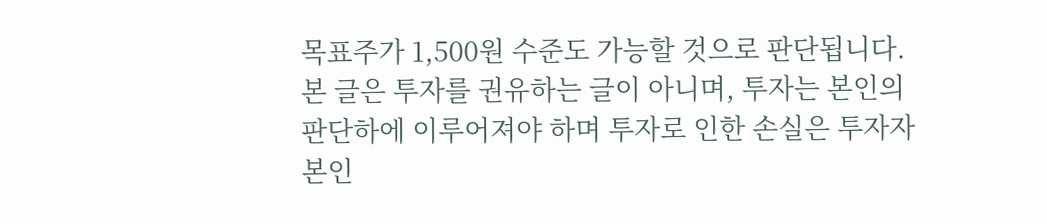목표주가 1,500원 수준도 가능할 것으로 판단됩니다.
본 글은 투자를 권유하는 글이 아니며, 투자는 본인의 판단하에 이루어져야 하며 투자로 인한 손실은 투자자 본인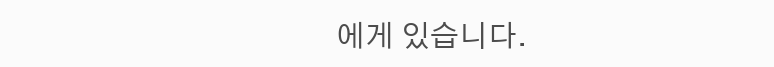에게 있습니다.